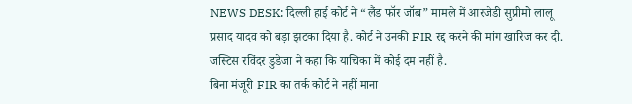NEWS DESK: दिल्ली हाई कोर्ट ने “लैंड फॉर जॉब” मामले में आरजेडी सुप्रीमो लालू प्रसाद यादव को बड़ा झटका दिया है. कोर्ट ने उनकी FIR रद्द करने की मांग खारिज कर दी. जस्टिस रविंदर डुडेजा ने कहा कि याचिका में कोई दम नहीं है.
बिना मंजूरी FIR का तर्क कोर्ट ने नहीं माना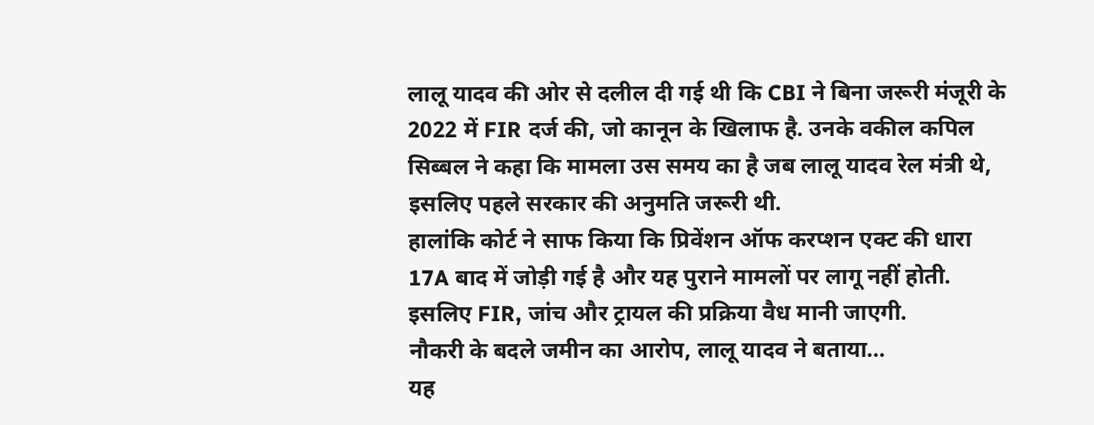लालू यादव की ओर से दलील दी गई थी कि CBI ने बिना जरूरी मंजूरी के 2022 में FIR दर्ज की, जो कानून के खिलाफ है. उनके वकील कपिल सिब्बल ने कहा कि मामला उस समय का है जब लालू यादव रेल मंत्री थे, इसलिए पहले सरकार की अनुमति जरूरी थी.
हालांकि कोर्ट ने साफ किया कि प्रिवेंशन ऑफ करप्शन एक्ट की धारा 17A बाद में जोड़ी गई है और यह पुराने मामलों पर लागू नहीं होती. इसलिए FIR, जांच और ट्रायल की प्रक्रिया वैध मानी जाएगी.
नौकरी के बदले जमीन का आरोप, लालू यादव ने बताया…
यह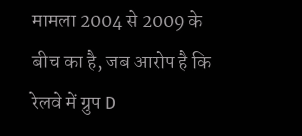मामला 2004 से 2009 के बीच का है, जब आरोप है कि रेलवे में ग्रुप D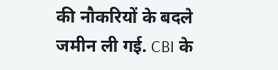की नौकरियों के बदले जमीन ली गई. CBI के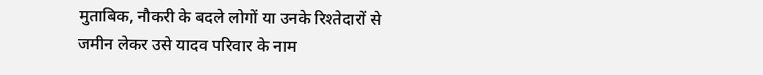मुताबिक, नौकरी के बदले लोगों या उनके रिश्तेदारों से जमीन लेकर उसे यादव परिवार के नाम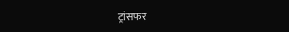ट्रांसफर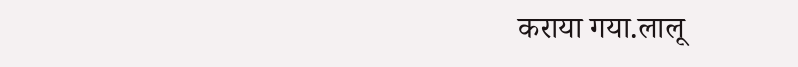कराया गया.लालू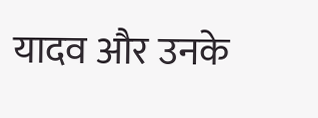यादव और उनके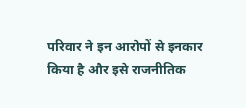परिवार ने इन आरोपों से इनकार किया है और इसे राजनीतिक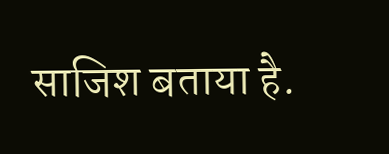साजिश बताया है.